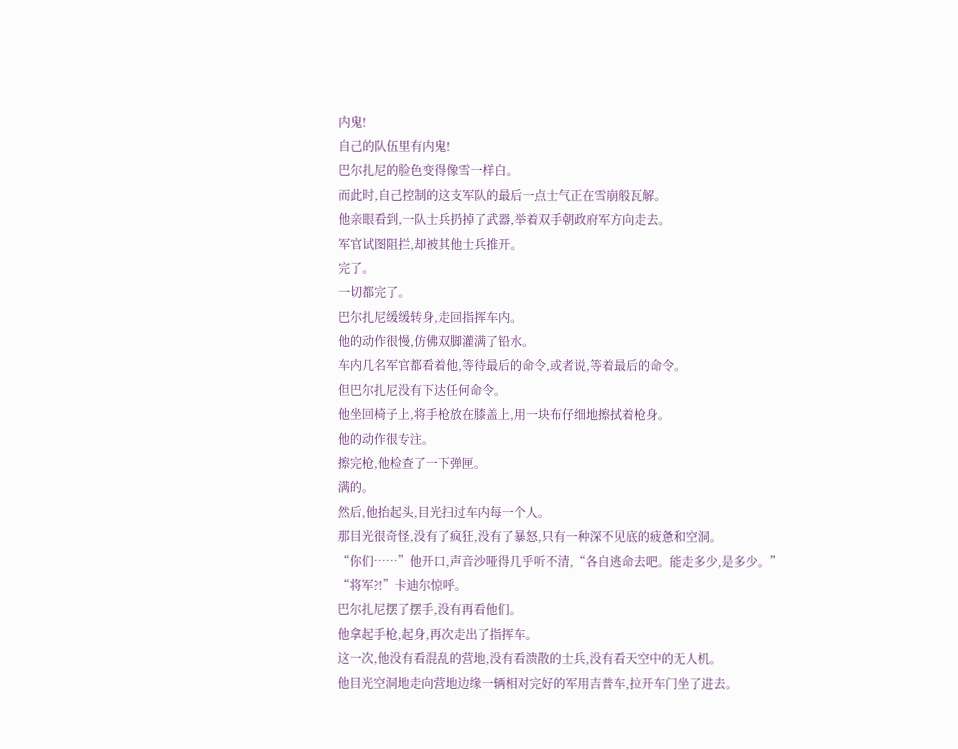内鬼!
自己的队伍里有内鬼!
巴尔扎尼的脸色变得像雪一样白。
而此时,自己控制的这支军队的最后一点士气正在雪崩般瓦解。
他亲眼看到,一队士兵扔掉了武器,举着双手朝政府军方向走去。
军官试图阻拦,却被其他士兵推开。
完了。
一切都完了。
巴尔扎尼缓缓转身,走回指挥车内。
他的动作很慢,仿佛双脚灌满了铅水。
车内几名军官都看着他,等待最后的命令,或者说,等着最后的命令。
但巴尔扎尼没有下达任何命令。
他坐回椅子上,将手枪放在膝盖上,用一块布仔细地擦拭着枪身。
他的动作很专注。
擦完枪,他检查了一下弹匣。
满的。
然后,他抬起头,目光扫过车内每一个人。
那目光很奇怪,没有了疯狂,没有了暴怒,只有一种深不见底的疲惫和空洞。
“你们……”他开口,声音沙哑得几乎听不清,“各自逃命去吧。能走多少,是多少。”
“将军?!”卡迪尔惊呼。
巴尔扎尼摆了摆手,没有再看他们。
他拿起手枪,起身,再次走出了指挥车。
这一次,他没有看混乱的营地,没有看溃散的士兵,没有看天空中的无人机。
他目光空洞地走向营地边缘一辆相对完好的军用吉普车,拉开车门坐了进去。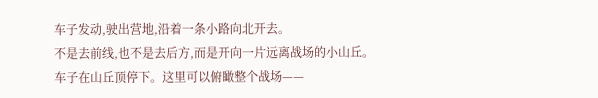车子发动,驶出营地,沿着一条小路向北开去。
不是去前线,也不是去后方,而是开向一片远离战场的小山丘。
车子在山丘顶停下。这里可以俯瞰整个战场——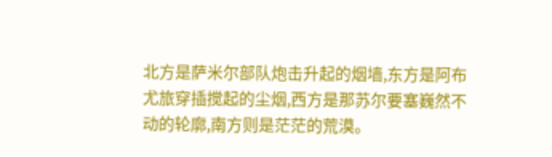北方是萨米尔部队炮击升起的烟墙,东方是阿布尤旅穿插搅起的尘烟,西方是那苏尔要塞巍然不动的轮廓,南方则是茫茫的荒漠。